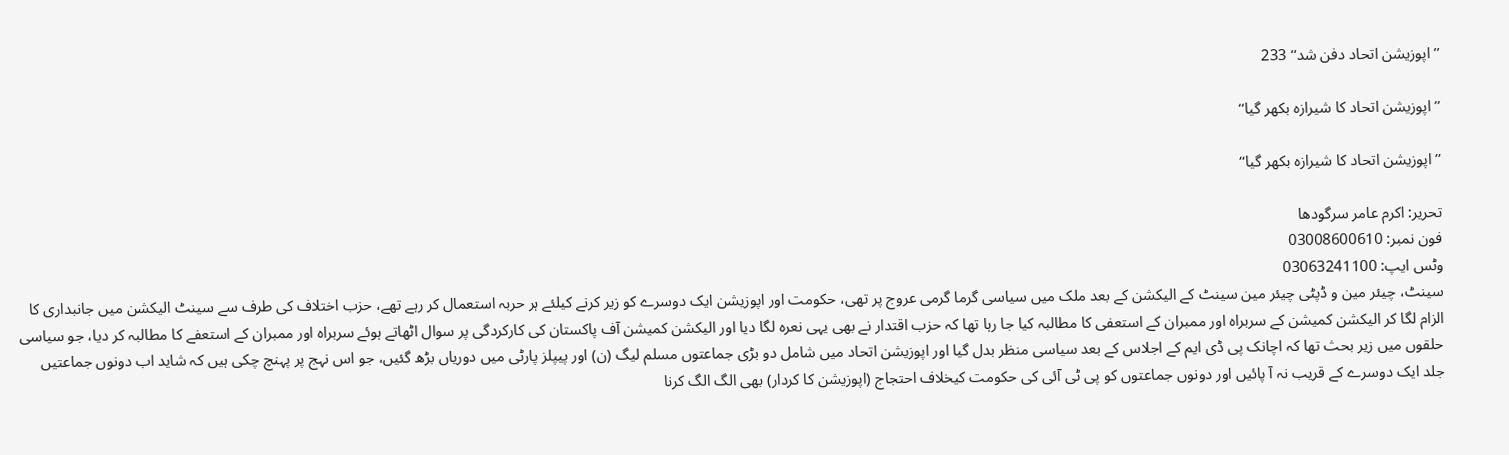’’اپوزیشن اتحاد دفن شد‘‘ 233

’’اپوزیشن اتحاد کا شیرازہ بکھر گیا‘‘

’’اپوزیشن اتحاد کا شیرازہ بکھر گیا‘‘

تحریر: اکرم عامر سرگودھا
فون نمبر: 03008600610
وٹس ایپ: 03063241100
سینٹ، چیئر مین و ڈپٹی چیئر مین سینٹ کے الیکشن کے بعد ملک میں سیاسی گرما گرمی عروج پر تھی، حکومت اور اپوزیشن ایک دوسرے کو زیر کرنے کیلئے ہر حربہ استعمال کر رہے تھے، حزب اختلاف کی طرف سے سینٹ الیکشن میں جانبداری کا الزام لگا کر الیکشن کمیشن کے سربراہ اور ممبران کے استعفی کا مطالبہ کیا جا رہا تھا کہ حزب اقتدار نے بھی یہی نعرہ لگا دیا اور الیکشن کمیشن آف پاکستان کی کارکردگی پر سوال اٹھاتے ہوئے سربراہ اور ممبران کے استعفے کا مطالبہ کر دیا، جو سیاسی حلقوں میں زیر بحث تھا کہ اچانک پی ڈی ایم کے اجلاس کے بعد سیاسی منظر بدل گیا اور اپوزیشن اتحاد میں شامل دو بڑی جماعتوں مسلم لیگ (ن) اور پیپلز پارٹی میں دوریاں بڑھ گئیں، جو اس نہج پر پہنچ چکی ہیں کہ شاید اب دونوں جماعتیں جلد ایک دوسرے کے قریب نہ آ پائیں اور دونوں جماعتوں کو پی ٹی آئی کی حکومت کیخلاف احتجاج (اپوزیشن کا کردار) بھی الگ الگ کرنا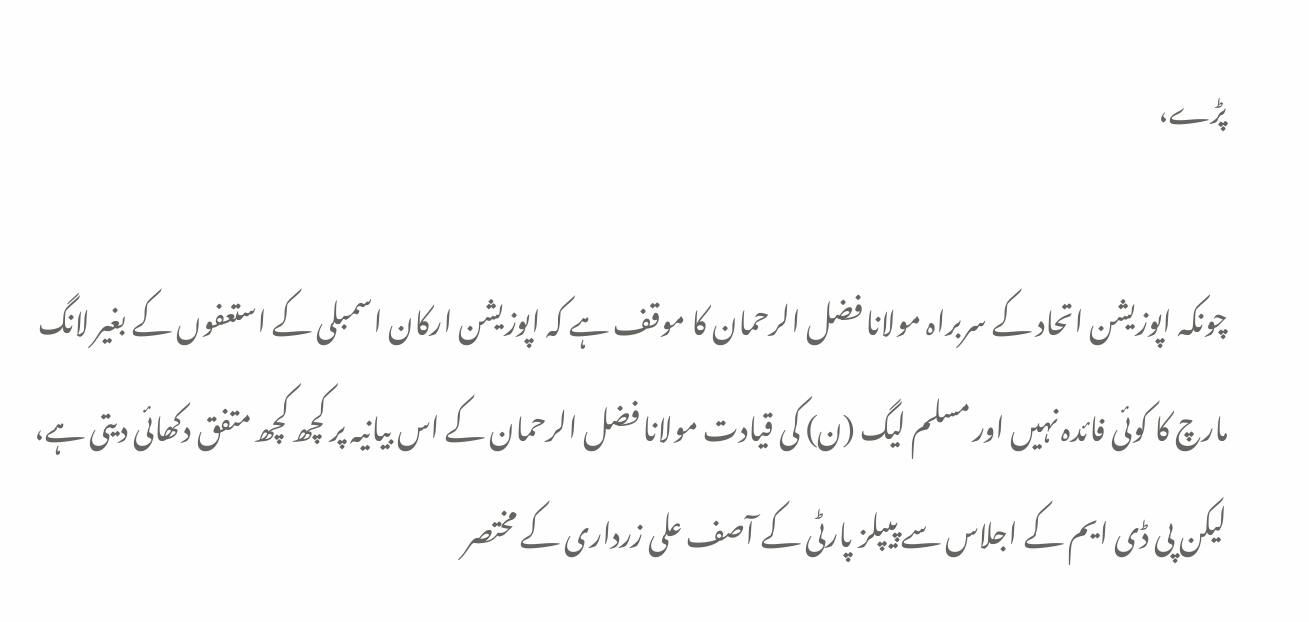پڑے،

چونکہ اپوزیشن اتحاد کے سربراہ مولانا فضل الرحمان کا موقف ہے کہ اپوزیشن ارکان اسمبلی کے استعفوں کے بغیر لانگ مارچ کا کوئی فائدہ نہیں اور مسلم لیگ (ن) کی قیادت مولانا فضل الرحمان کے اس بیانیہ پر کچھ کچھ متفق دکھائی دیتی ہے، لیکن پی ڈی ایم کے اجلاس سے پیپلز پارٹی کے آصف علی زرداری کے مختصر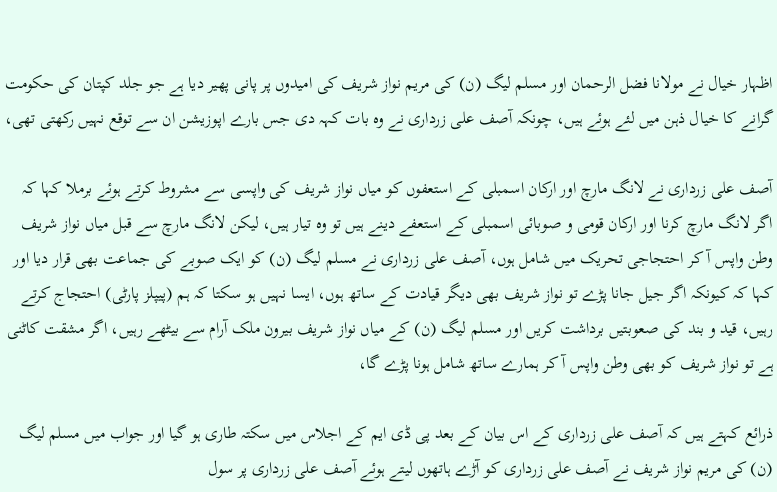اظہار خیال نے مولانا فضل الرحمان اور مسلم لیگ (ن) کی مریم نواز شریف کی امیدوں پر پانی پھیر دیا ہے جو جلد کپتان کی حکومت گرانے کا خیال ذہن میں لئے ہوئے ہیں، چونکہ آصف علی زرداری نے وہ بات کہہ دی جس بارے اپوزیشن ان سے توقع نہیں رکھتی تھی،

آصف علی زرداری نے لانگ مارچ اور ارکان اسمبلی کے استعفوں کو میاں نواز شریف کی واپسی سے مشروط کرتے ہوئے برملا کہا کہ اگر لانگ مارچ کرنا اور ارکان قومی و صوبائی اسمبلی کے استعفے دینے ہیں تو وہ تیار ہیں، لیکن لانگ مارچ سے قبل میاں نواز شریف وطن واپس آ کر احتجاجی تحریک میں شامل ہوں، آصف علی زرداری نے مسلم لیگ (ن) کو ایک صوبے کی جماعت بھی قرار دیا اور کہا کہ کیونکہ اگر جیل جانا پڑے تو نواز شریف بھی دیگر قیادت کے ساتھ ہوں، ایسا نہیں ہو سکتا کہ ہم (پیپلز پارٹی) احتجاج کرتے رہیں، قید و بند کی صعوبتیں برداشت کریں اور مسلم لیگ (ن) کے میاں نواز شریف بیرون ملک آرام سے بیٹھے رہیں، اگر مشقت کاٹنی ہے تو نواز شریف کو بھی وطن واپس آ کر ہمارے ساتھ شامل ہونا پڑے گا،

ذرائع کہتے ہیں کہ آصف علی زرداری کے اس بیان کے بعد پی ڈی ایم کے اجلاس میں سکتہ طاری ہو گیا اور جواب میں مسلم لیگ (ن) کی مریم نواز شریف نے آصف علی زرداری کو آڑے ہاتھوں لیتے ہوئے آصف علی زرداری پر سول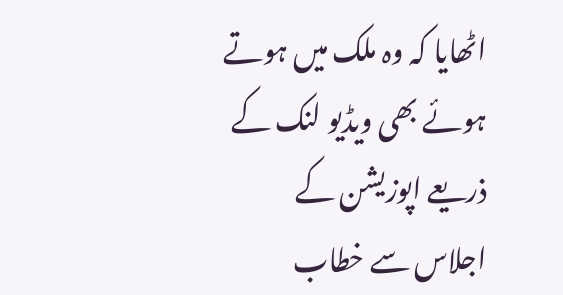اٹھایا کہ وہ ملک میں ہوتے ہوئے بھی ویڈیو لنک کے ذریعے اپوزیشن کے اجلاس سے خطاب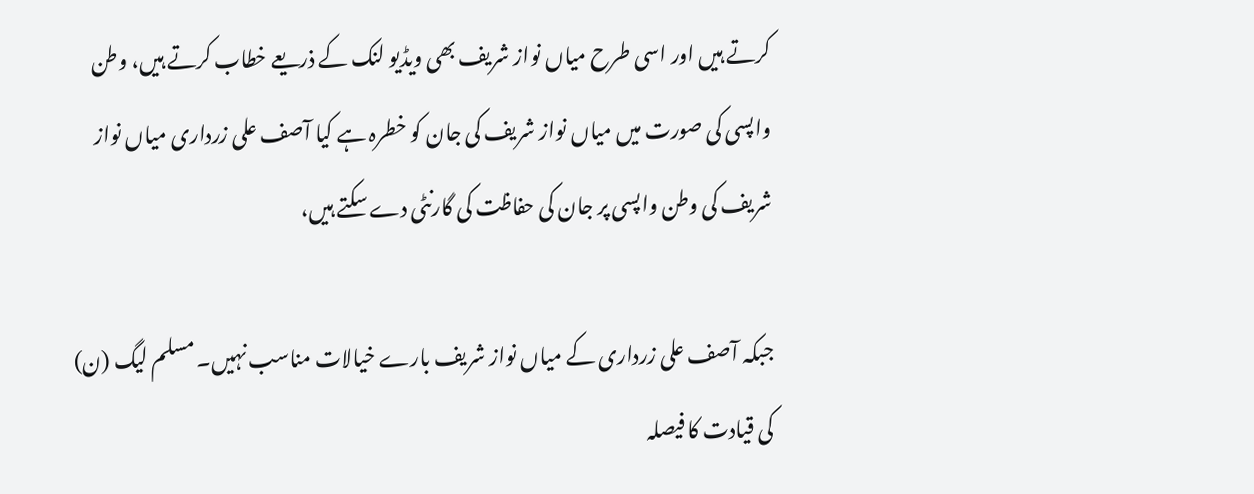کرتے ہیں اور اسی طرح میاں نواز شریف بھی ویڈیو لنک کے ذریعے خطاب کرتے ہیں، وطن واپسی کی صورت میں میاں نواز شریف کی جان کو خطرہ ہے کیا آصف علی زرداری میاں نواز شریف کی وطن واپسی پر جان کی حفاظت کی گارنٹی دے سکتے ہیں،

جبکہ آصف علی زرداری کے میاں نواز شریف بارے خیالات مناسب نہیں۔ مسلم لیگ (ن) کی قیادت کا فیصلہ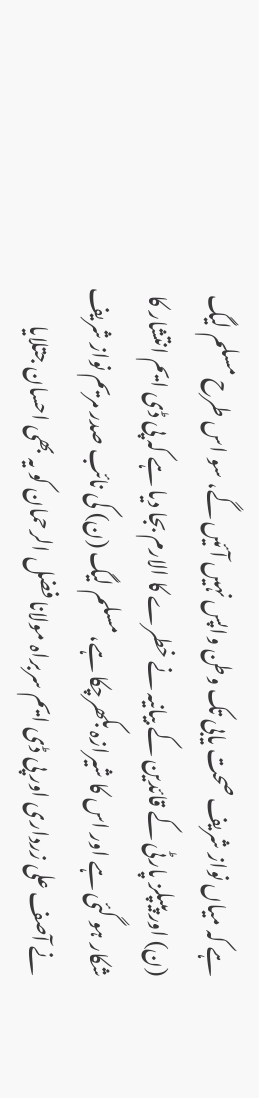ہے کہ میاں نواز شریف صحت یابی تک وطن واپس نہیں آئیں گے، سو اس طرح مسلم لیگ (ن) اور پیپلز پارٹی کے قائدین کے بیانیہ نے خطرے کا الارم بجا دیا ہے کہ پی ڈی ایم انتشار کا شکار ہو گئی ہے اور اس کا شیرازہ بکھرچکا ہے، مسلم لیگ (ن) کی نائب صدر مریم نواز شریف نے آصف علی زرداری اور پی ڈی ایم سربراہ مولانا فضل الرحمان کو یہ بھی احسان جتلایا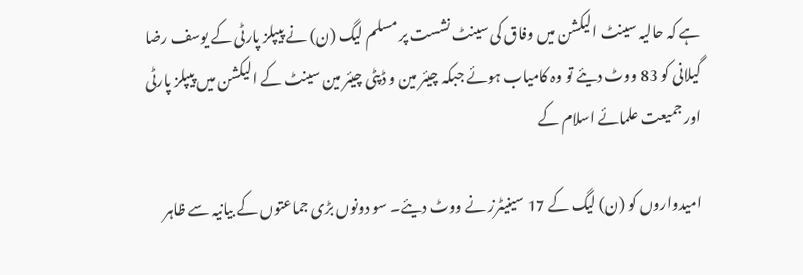ہے کہ حالیہ سینٹ الیکشن میں وفاق کی سینٹ نشست پر مسلم لیگ (ن) نے پیپلز پارٹی کے یوسف رضا گیلانی کو 83 ووٹ دیئے تو وہ کامیاب ہوئے جبکہ چیئر مین و ڈپٹی چیئر مین سینٹ کے الیکشن میں پیپلز پارٹی اور جمیعت علمائے اسلام کے

امیدواروں کو (ن) لیگ کے 17 سینیٹرز نے ووٹ دیئے۔ سو دونوں بڑی جماعتوں کے بیانیہ سے ظاہر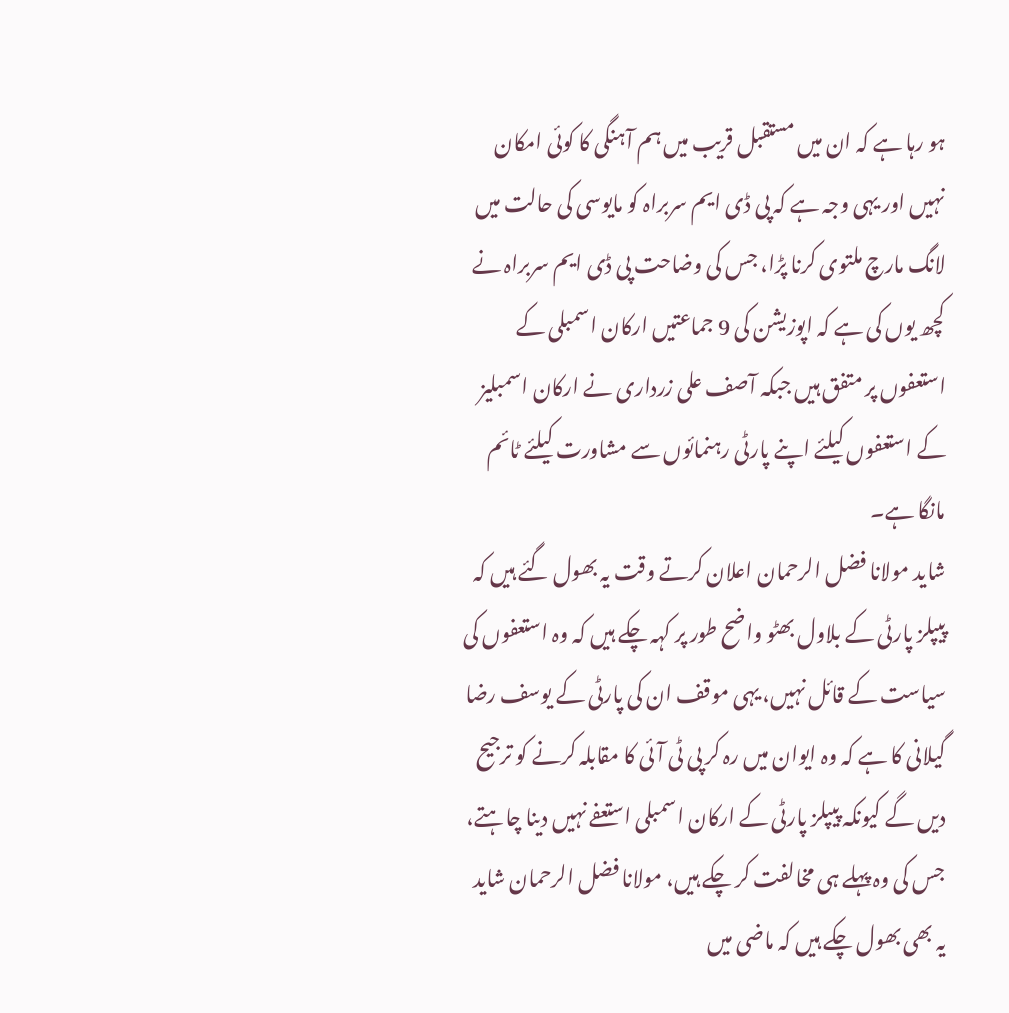ہو رہا ہے کہ ان میں مستقبل قریب میں ہم آہنگی کا کوئی امکان نہیں اور یہی وجہ ہے کہ پی ڈی ایم سربراہ کو مایوسی کی حالت میں لانگ مارچ ملتوی کرنا پڑا، جس کی وضاحت پی ڈی ایم سربراہ نے کچھ یوں کی ہے کہ اپوزیشن کی 9 جماعتیں ارکان اسمبلی کے استعفوں پر متفق ہیں جبکہ آصف علی زرداری نے ارکان اسمبلیز کے استعفوں کیلئے اپنے پارٹی رہنمائوں سے مشاورت کیلئے ٹائم مانگا ہے۔
شاید مولانا فضل الرحمان اعلان کرتے وقت یہ بھول گئے ہیں کہ پیپلز پارٹی کے بلاول بھٹو واضح طور پر کہہ چکے ہیں کہ وہ استعفوں کی سیاست کے قائل نہیں، یہی موقف ان کی پارٹی کے یوسف رضا گیلانی کا ہے کہ وہ ایوان میں رہ کر پی ٹی آئی کا مقابلہ کرنے کو ترجیح دیں گے کیونکہ پیپلز پارٹی کے ارکان اسمبلی استعفے نہیں دینا چاہتے، جس کی وہ پہلے ہی مخالفت کر چکے ہیں، مولانا فضل الرحمان شاید یہ بھی بھول چکے ہیں کہ ماضی میں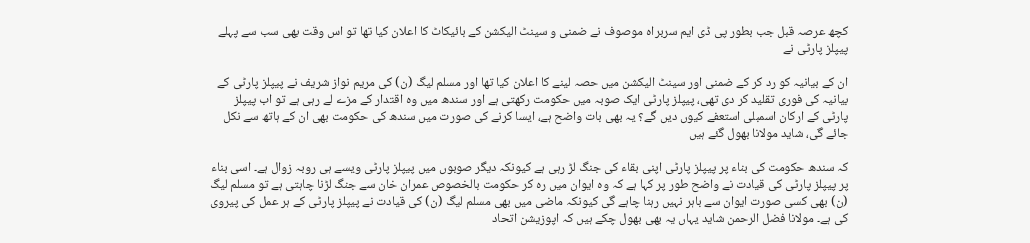کچھ عرصہ قبل جب بطور پی ڈی ایم سربراہ موصوف نے ضمنی و سینٹ الیکشن کے بائیکاٹ کا اعلان کیا تھا تو اس وقت بھی سب سے پہلے پیپلز پارٹی نے

ان کے بیانیہ کو رد کر کے ضمنی اور سینٹ الیکشن میں حصہ لینے کا اعلان کیا تھا اور مسلم لیگ (ن) کی مریم نواز شریف نے پیپلز پارٹی کے بیانیہ کی فوری تقلید کر دی تھی، پیپلز پارٹی ایک صوبہ میں حکومت رکھتی ہے اور سندھ میں وہ اقتدار کے مزے لے رہی ہے تو اب پیپلز پارٹی کے ارکان اسمبلی استعفے کیوں دیں گے؟ یہ بھی بات واضح ہے، ایسا کرنے کی صورت میں سندھ کی حکومت بھی ان کے ہاتھ سے نکل جائے گی، شاید مولانا بھول گئے ہیں

کہ سندھ حکومت کی بناء پر پیپلز پارٹی اپنی بقاء کی جنگ لڑ رہی ہے کیونکہ دیگر صوبوں میں پیپلز پارٹی ویسے ہی روبہ زوال ہے۔ اسی بناء پر پیپلز پارٹی کی قیادت نے واضح طور پر کہا ہے کہ وہ ایوان میں رہ کر حکومت بالخصوص عمران خان سے جنگ لڑنا چاہتی ہے تو مسلم لیگ (ن) بھی کسی صورت ایوان سے باہر نہیں رہنا چاہے گی کیونکہ ماضی میں بھی مسلم لیگ (ن) کی قیادت نے پیپلز پارٹی کے ہر عمل کی پیروی کی ہے۔ مولانا فضل الرحمن شاید یہاں یہ بھی بھول چکے ہیں کہ اپوزیشن اتحاد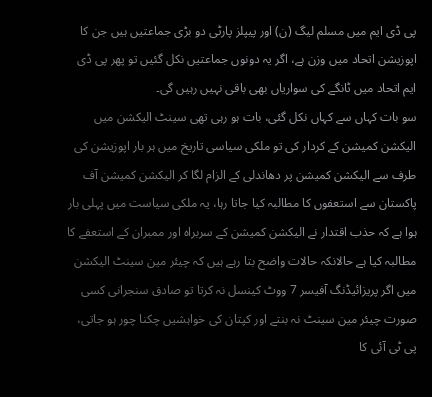پی ڈی ایم میں مسلم لیگ (ن) اور پیپلز پارٹی دو بڑی جماعتیں ہیں جن کا اپوزیشن اتحاد میں وزن ہے، اگر یہ دونوں جماعتیں نکل گئیں تو پھر پی ڈی ایم اتحاد میں ٹانگے کی سواریاں بھی باقی نہیں رہیں گی۔
سو بات کہاں سے کہاں نکل گئی، بات ہو رہی تھی سینٹ الیکشن میں الیکشن کمیشن کے کردار کی تو ملکی سیاسی تاریخ میں ہر بار اپوزیشن کی طرف سے الیکشن کمیشن پر دھاندلی کے الزام لگا کر الیکشن کمیشن آف پاکستان سے استعفوں کا مطالبہ کیا جاتا رہا، یہ ملکی سیاست میں پہلی بار ہوا ہے کہ حذب اقتدار نے الیکشن کمیشن کے سربراہ اور ممبران کے استعفے کا مطالبہ کیا ہے حالانکہ حالات واضح بتا رہے ہیں کہ چیئر مین سینٹ الیکشن میں اگر پریزائیڈنگ آفیسر 7 ووٹ کینسل نہ کرتا تو صادق سنجرانی کسی صورت چیئر مین سینٹ نہ بنتے اور کپتان کی خواہشیں چکنا چور ہو جاتی، پی ٹی آئی کا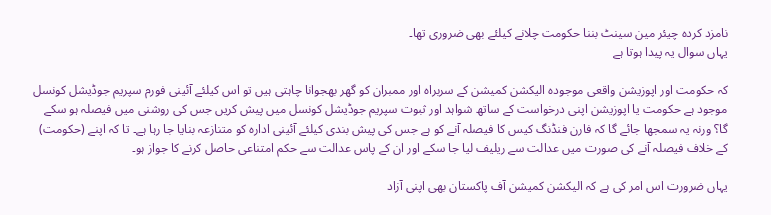نامزد کردہ چیئر مین سینٹ بننا حکومت چلانے کیلئے بھی ضروری تھا۔
یہاں سوال یہ پیدا ہوتا ہے

کہ حکومت اور اپوزیشن واقعی موجودہ الیکشن کمیشن کے سربراہ اور ممبران کو گھر بھجوانا چاہتی ہیں تو اس کیلئے آئینی فورم سپریم جوڈیشل کونسل موجود ہے حکومت یا اپوزیشن اپنی درخواست کے ساتھ شواہد اور ثبوت سپریم جوڈیشل کونسل میں پیش کریں جس کی روشنی میں فیصلہ ہو سکے گا؟ ورنہ یہ سمجھا جائے گا کہ فارن فنڈنگ کیس کا فیصلہ آنے کو ہے جس کی پیش بندی کیلئے آئینی ادارہ کو متنازعہ بنایا جا رہا ہے۔ تا کہ اپنے (حکومت) کے خلاف فیصلہ آنے کی صورت میں عدالت سے ریلیف لیا جا سکے اور ان کے پاس عدالت سے حکم امتناعی حاصل کرنے کا جواز ہو۔

یہاں ضرورت اس امر کی ہے کہ الیکشن کمیشن آف پاکستان بھی اپنی آزاد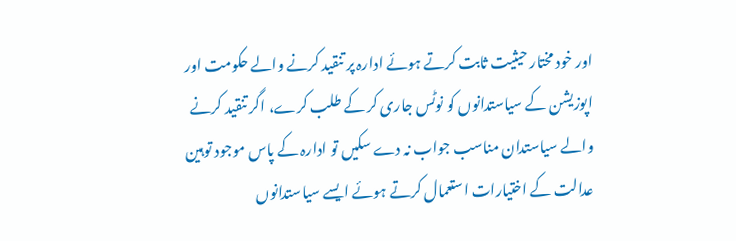اور خود مختار حیثیت ثابت کرتے ہوئے ادارہ پر تنقید کرنے والے حکومت اور اپوزیشن کے سیاستدانوں کو نوٹس جاری کر کے طلب کرے، اگر تنقید کرنے والے سیاستدان مناسب جواب نہ دے سکیں تو ادارہ کے پاس موجود توہین عدالت کے اختیارات استعمال کرتے ہوئے ایسے سیاستدانوں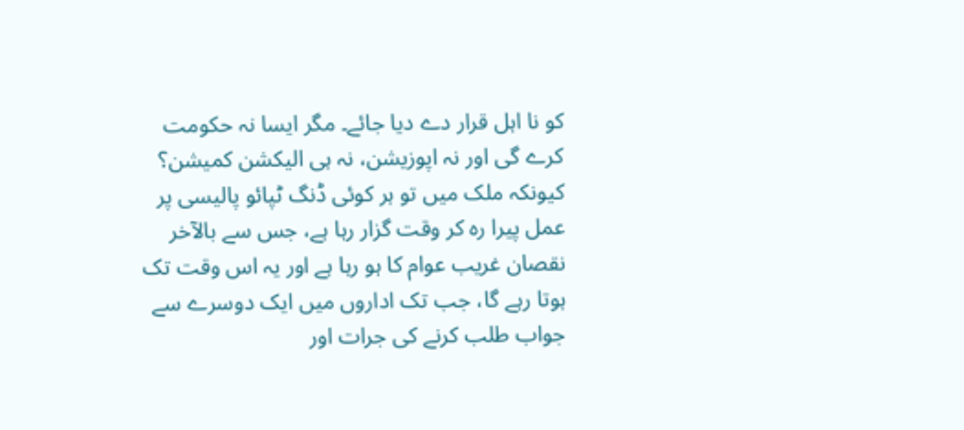کو نا اہل قرار دے دیا جائے۔ مگر ایسا نہ حکومت کرے گی اور نہ اپوزیشن، نہ ہی الیکشن کمیشن؟ کیونکہ ملک میں تو ہر کوئی ڈنگ ٹپائو پالیسی پر عمل پیرا رہ کر وقت گزار رہا ہے، جس سے بالآخر نقصان غریب عوام کا ہو رہا ہے اور یہ اس وقت تک ہوتا رہے گا، جب تک اداروں میں ایک دوسرے سے جواب طلب کرنے کی جرات اور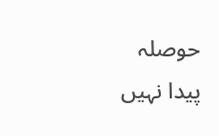حوصلہ پیدا نہیں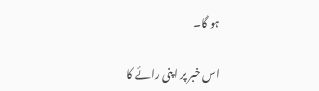ہو گا۔

اس خبر پر اپنی رائے کا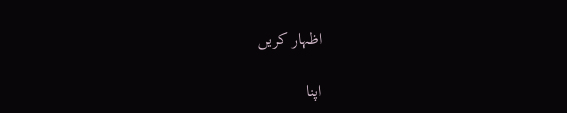اظہار کریں

اپنا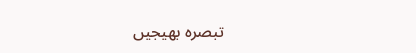تبصرہ بھیجیں